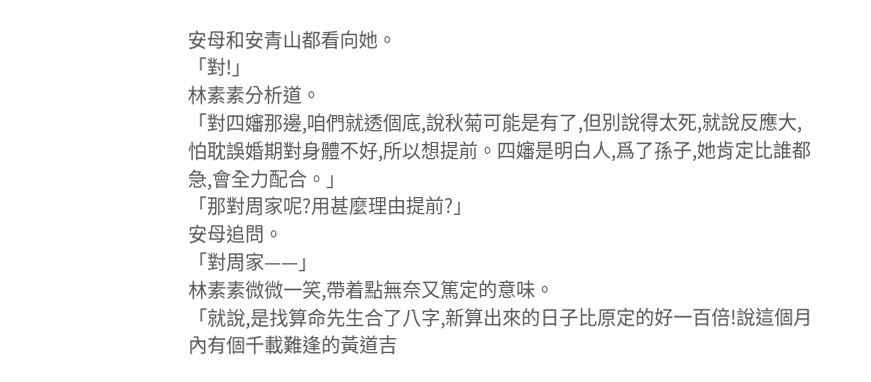安母和安青山都看向她。
「對!」
林素素分析道。
「對四嬸那邊,咱們就透個底,說秋菊可能是有了,但別說得太死,就說反應大,怕耽誤婚期對身體不好,所以想提前。四嬸是明白人,爲了孫子,她肯定比誰都急,會全力配合。」
「那對周家呢?用甚麼理由提前?」
安母追問。
「對周家——」
林素素微微一笑,帶着點無奈又篤定的意味。
「就說,是找算命先生合了八字,新算出來的日子比原定的好一百倍!說這個月內有個千載難逢的黃道吉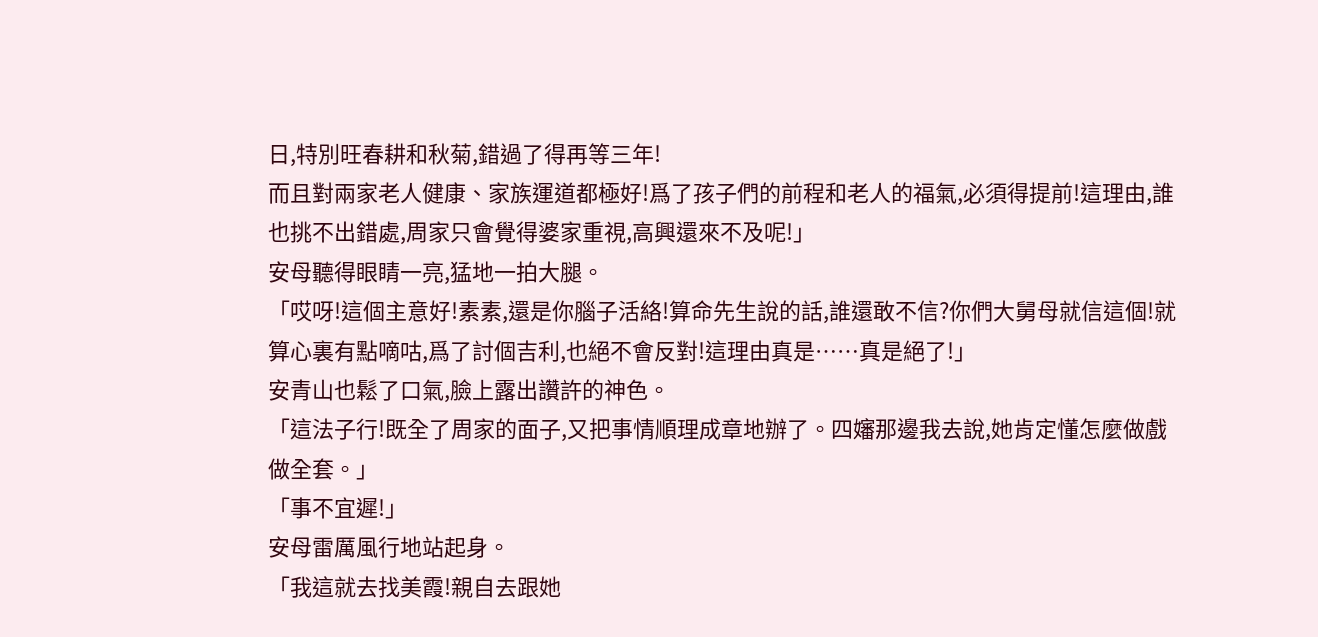日,特別旺春耕和秋菊,錯過了得再等三年!
而且對兩家老人健康、家族運道都極好!爲了孩子們的前程和老人的福氣,必須得提前!這理由,誰也挑不出錯處,周家只會覺得婆家重視,高興還來不及呢!」
安母聽得眼睛一亮,猛地一拍大腿。
「哎呀!這個主意好!素素,還是你腦子活絡!算命先生說的話,誰還敢不信?你們大舅母就信這個!就算心裏有點嘀咕,爲了討個吉利,也絕不會反對!這理由真是……真是絕了!」
安青山也鬆了口氣,臉上露出讚許的神色。
「這法子行!既全了周家的面子,又把事情順理成章地辦了。四嬸那邊我去說,她肯定懂怎麼做戲做全套。」
「事不宜遲!」
安母雷厲風行地站起身。
「我這就去找美霞!親自去跟她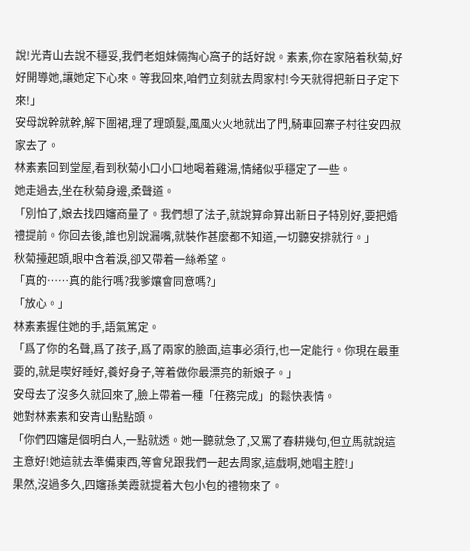說!光青山去說不穩妥,我們老姐妹倆掏心窩子的話好說。素素,你在家陪着秋菊,好好開導她,讓她定下心來。等我回來,咱們立刻就去周家村!今天就得把新日子定下來!」
安母說幹就幹,解下圍裙,理了理頭髮,風風火火地就出了門,騎車回寨子村往安四叔家去了。
林素素回到堂屋,看到秋菊小口小口地喝着雞湯,情緒似乎穩定了一些。
她走過去,坐在秋菊身邊,柔聲道。
「別怕了,娘去找四嬸商量了。我們想了法子,就說算命算出新日子特別好,要把婚禮提前。你回去後,誰也別說漏嘴,就裝作甚麼都不知道,一切聽安排就行。」
秋菊擡起頭,眼中含着淚,卻又帶着一絲希望。
「真的……真的能行嗎?我爹孃會同意嗎?」
「放心。」
林素素握住她的手,語氣篤定。
「爲了你的名聲,爲了孩子,爲了兩家的臉面,這事必須行,也一定能行。你現在最重要的,就是喫好睡好,養好身子,等着做你最漂亮的新娘子。」
安母去了沒多久就回來了,臉上帶着一種「任務完成」的鬆快表情。
她對林素素和安青山點點頭。
「你們四嬸是個明白人,一點就透。她一聽就急了,又罵了春耕幾句,但立馬就說這主意好!她這就去準備東西,等會兒跟我們一起去周家,這戲啊,她唱主腔!」
果然,沒過多久,四嬸孫美霞就提着大包小包的禮物來了。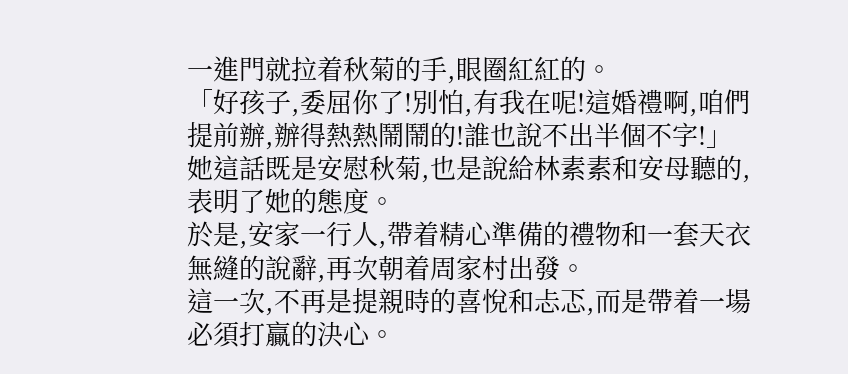一進門就拉着秋菊的手,眼圈紅紅的。
「好孩子,委屈你了!別怕,有我在呢!這婚禮啊,咱們提前辦,辦得熱熱鬧鬧的!誰也說不出半個不字!」
她這話既是安慰秋菊,也是說給林素素和安母聽的,表明了她的態度。
於是,安家一行人,帶着精心準備的禮物和一套天衣無縫的說辭,再次朝着周家村出發。
這一次,不再是提親時的喜悅和忐忑,而是帶着一場必須打贏的決心。